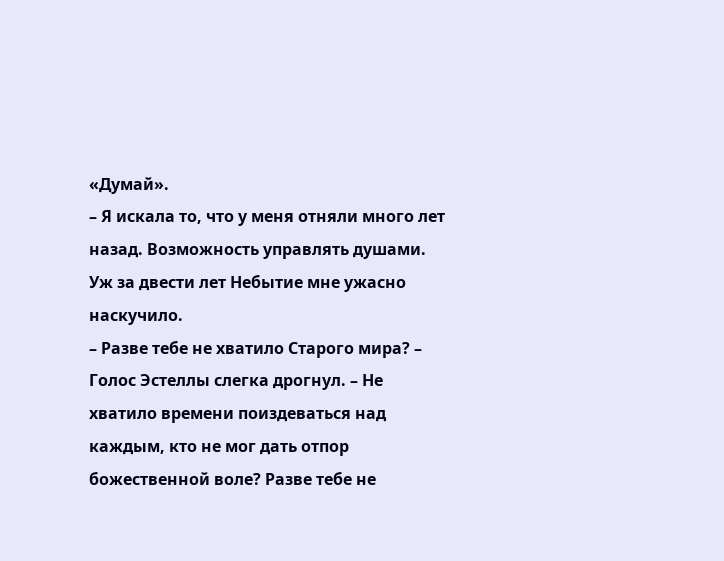«Думай».
– Я искала то, что у меня отняли много лет назад. Возможность управлять душами. Уж за двести лет Небытие мне ужасно наскучило.
– Разве тебе не хватило Старого мира? – Голос Эстеллы слегка дрогнул. – Не хватило времени поиздеваться над каждым, кто не мог дать отпор божественной воле? Разве тебе не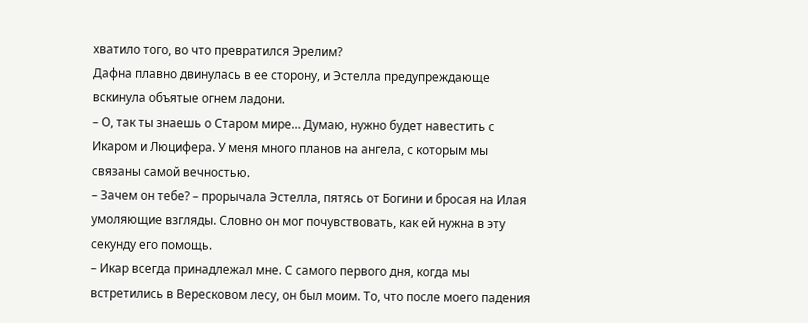хватило того, во что превратился Эрелим?
Дафна плавно двинулась в ее сторону, и Эстелла предупреждающе вскинула объятые огнем ладони.
– О, так ты знаешь о Старом мире… Думаю, нужно будет навестить с Икаром и Люцифера. У меня много планов на ангела, с которым мы связаны самой вечностью.
– Зачем он тебе? – прорычала Эстелла, пятясь от Богини и бросая на Илая умоляющие взгляды. Словно он мог почувствовать, как ей нужна в эту секунду его помощь.
– Икар всегда принадлежал мне. С самого первого дня, когда мы встретились в Вересковом лесу, он был моим. То, что после моего падения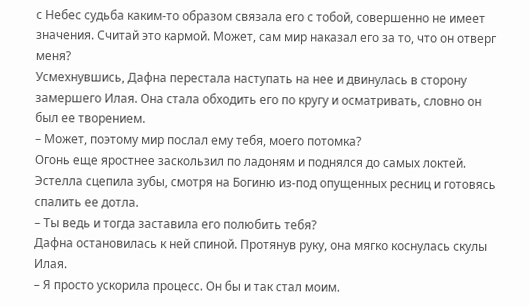с Небес судьба каким-то образом связала его с тобой, совершенно не имеет значения. Считай это кармой. Может, сам мир наказал его за то, что он отверг меня?
Усмехнувшись, Дафна перестала наступать на нее и двинулась в сторону замершего Илая. Она стала обходить его по кругу и осматривать, словно он был ее творением.
– Может, поэтому мир послал ему тебя, моего потомка?
Огонь еще яростнее заскользил по ладоням и поднялся до самых локтей. Эстелла сцепила зубы, смотря на Богиню из-под опущенных ресниц и готовясь спалить ее дотла.
– Ты ведь и тогда заставила его полюбить тебя?
Дафна остановилась к ней спиной. Протянув руку, она мягко коснулась скулы Илая.
– Я просто ускорила процесс. Он бы и так стал моим.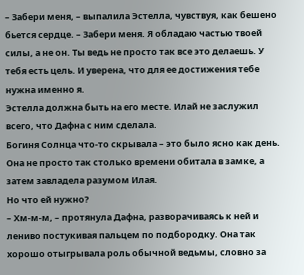– Забери меня, – выпалила Эстелла, чувствуя, как бешено бьется сердце. – Забери меня. Я обладаю частью твоей силы, а не он. Ты ведь не просто так все это делаешь. У тебя есть цель. И уверена, что для ее достижения тебе нужна именно я.
Эстелла должна быть на его месте. Илай не заслужил всего, что Дафна с ним сделала.
Богиня Солнца что-то скрывала – это было ясно как день. Она не просто так столько времени обитала в замке, а затем завладела разумом Илая.
Но что ей нужно?
– Хм-м-м, – протянула Дафна, разворачиваясь к ней и лениво постукивая пальцем по подбородку. Она так хорошо отыгрывала роль обычной ведьмы, словно за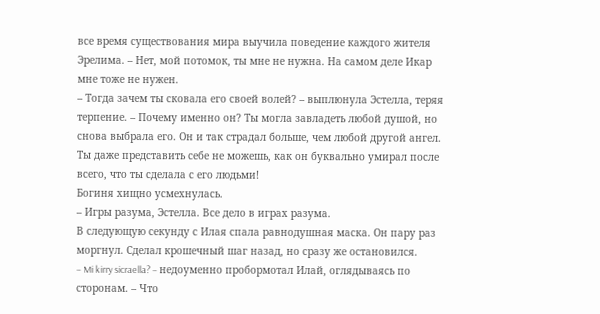все время существования мира выучила поведение каждого жителя Эрелима. – Нет, мой потомок, ты мне не нужна. На самом деле Икар мне тоже не нужен.
– Тогда зачем ты сковала его своей волей? – выплюнула Эстелла, теряя терпение. – Почему именно он? Ты могла завладеть любой душой, но снова выбрала его. Он и так страдал больше, чем любой другой ангел. Ты даже представить себе не можешь, как он буквально умирал после всего, что ты сделала с его людьми!
Богиня хищно усмехнулась.
– Игры разума, Эстелла. Все дело в играх разума.
В следующую секунду с Илая спала равнодушная маска. Он пару раз моргнул. Сделал крошечный шаг назад, но сразу же остановился.
– Mi kirry sicraella? – недоуменно пробормотал Илай, оглядываясь по сторонам. – Что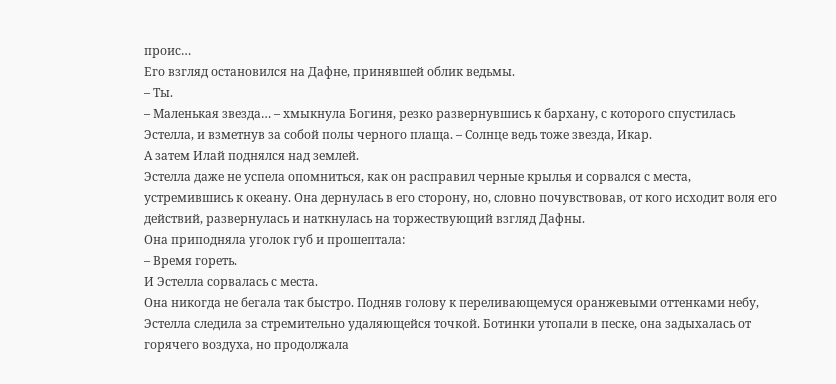проис…
Его взгляд остановился на Дафне, принявшей облик ведьмы.
– Ты.
– Маленькая звезда… – хмыкнула Богиня, резко развернувшись к бархану, с которого спустилась Эстелла, и взметнув за собой полы черного плаща. – Солнце ведь тоже звезда, Икар.
А затем Илай поднялся над землей.
Эстелла даже не успела опомниться, как он расправил черные крылья и сорвался с места, устремившись к океану. Она дернулась в его сторону, но, словно почувствовав, от кого исходит воля его действий, развернулась и наткнулась на торжествующий взгляд Дафны.
Она приподняла уголок губ и прошептала:
– Время гореть.
И Эстелла сорвалась с места.
Она никогда не бегала так быстро. Подняв голову к переливающемуся оранжевыми оттенками небу, Эстелла следила за стремительно удаляющейся точкой. Ботинки утопали в песке, она задыхалась от горячего воздуха, но продолжала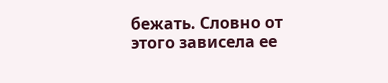бежать. Словно от этого зависела ее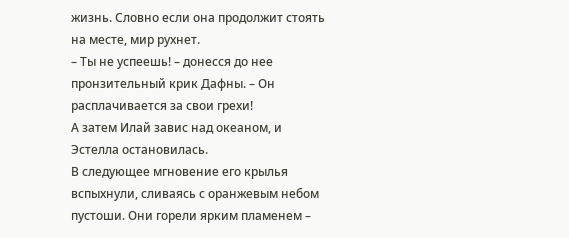жизнь. Словно если она продолжит стоять на месте, мир рухнет.
– Ты не успеешь! – донесся до нее пронзительный крик Дафны. – Он расплачивается за свои грехи!
А затем Илай завис над океаном, и Эстелла остановилась.
В следующее мгновение его крылья вспыхнули, сливаясь с оранжевым небом пустоши. Они горели ярким пламенем –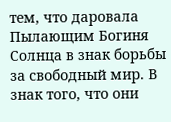тем, что даровала Пылающим Богиня Солнца в знак борьбы за свободный мир. В знак того, что они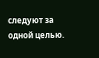следуют за одной целью.